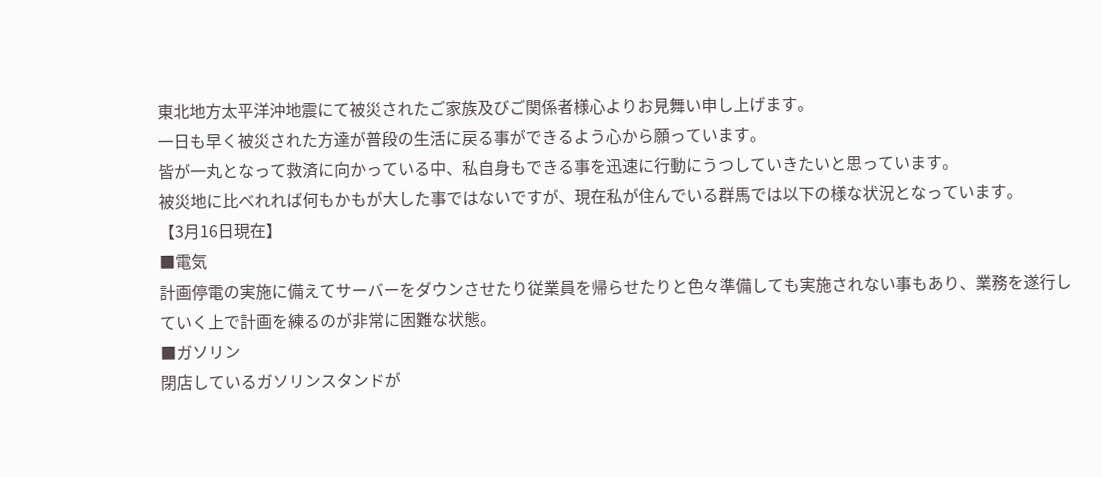東北地方太平洋沖地震にて被災されたご家族及びご関係者様心よりお見舞い申し上げます。
一日も早く被災された方達が普段の生活に戻る事ができるよう心から願っています。
皆が一丸となって救済に向かっている中、私自身もできる事を迅速に行動にうつしていきたいと思っています。
被災地に比べれれば何もかもが大した事ではないですが、現在私が住んでいる群馬では以下の様な状況となっています。
【3月16日現在】
■電気
計画停電の実施に備えてサーバーをダウンさせたり従業員を帰らせたりと色々準備しても実施されない事もあり、業務を遂行していく上で計画を練るのが非常に困難な状態。
■ガソリン
閉店しているガソリンスタンドが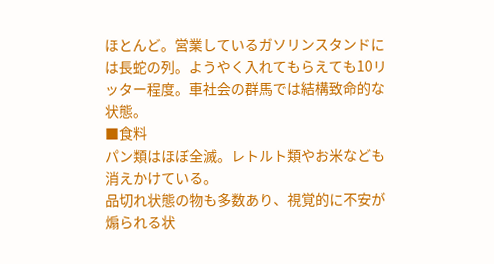ほとんど。営業しているガソリンスタンドには長蛇の列。ようやく入れてもらえても10リッター程度。車社会の群馬では結構致命的な状態。
■食料
パン類はほぼ全滅。レトルト類やお米なども消えかけている。
品切れ状態の物も多数あり、視覚的に不安が煽られる状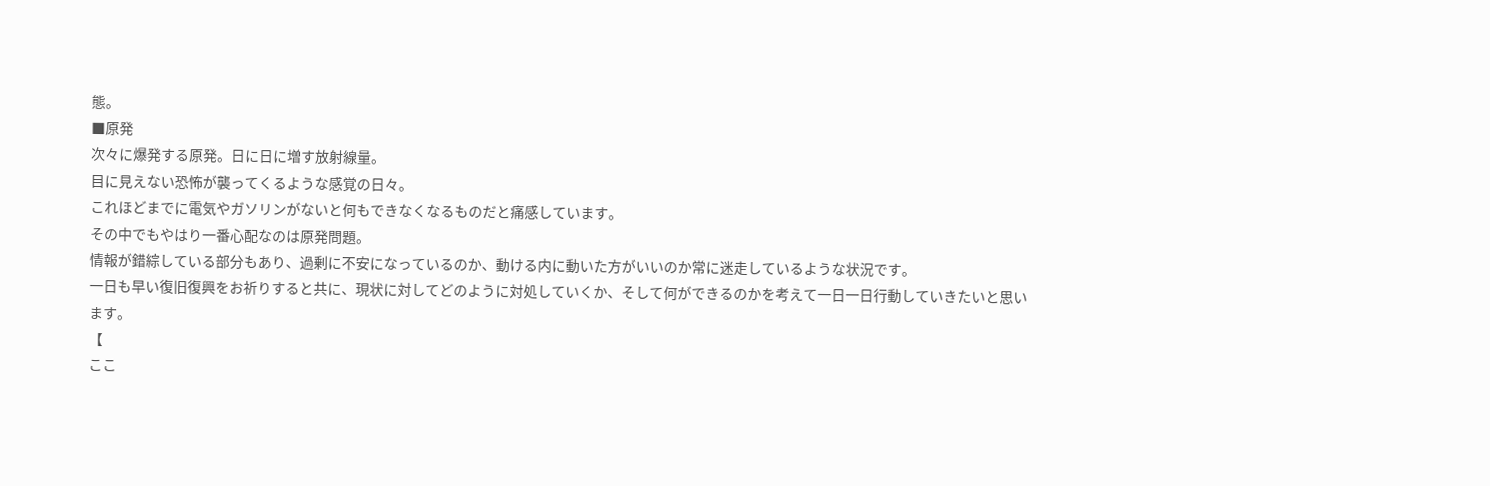態。
■原発
次々に爆発する原発。日に日に増す放射線量。
目に見えない恐怖が襲ってくるような感覚の日々。
これほどまでに電気やガソリンがないと何もできなくなるものだと痛感しています。
その中でもやはり一番心配なのは原発問題。
情報が錯綜している部分もあり、過剰に不安になっているのか、動ける内に動いた方がいいのか常に迷走しているような状況です。
一日も早い復旧復興をお祈りすると共に、現状に対してどのように対処していくか、そして何ができるのかを考えて一日一日行動していきたいと思います。
【
ここ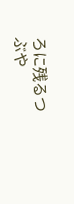ろに残るつぶや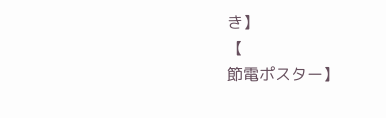き】
【
節電ポスター】